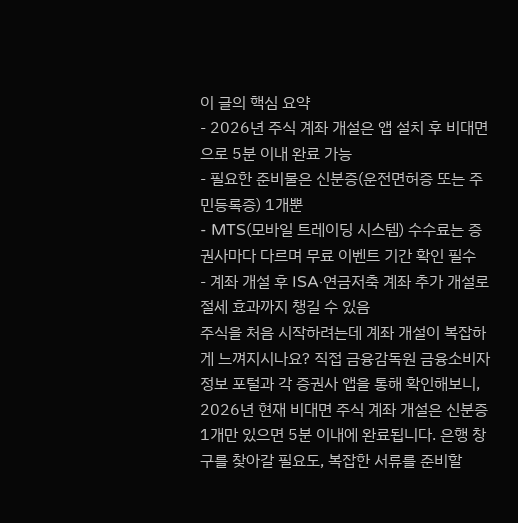이 글의 핵심 요약
- 2026년 주식 계좌 개설은 앱 설치 후 비대면으로 5분 이내 완료 가능
- 필요한 준비물은 신분증(운전면허증 또는 주민등록증) 1개뿐
- MTS(모바일 트레이딩 시스템) 수수료는 증권사마다 다르며 무료 이벤트 기간 확인 필수
- 계좌 개설 후 ISA·연금저축 계좌 추가 개설로 절세 효과까지 챙길 수 있음
주식을 처음 시작하려는데 계좌 개설이 복잡하게 느껴지시나요? 직접 금융감독원 금융소비자 정보 포털과 각 증권사 앱을 통해 확인해보니, 2026년 현재 비대면 주식 계좌 개설은 신분증 1개만 있으면 5분 이내에 완료됩니다. 은행 창구를 찾아갈 필요도, 복잡한 서류를 준비할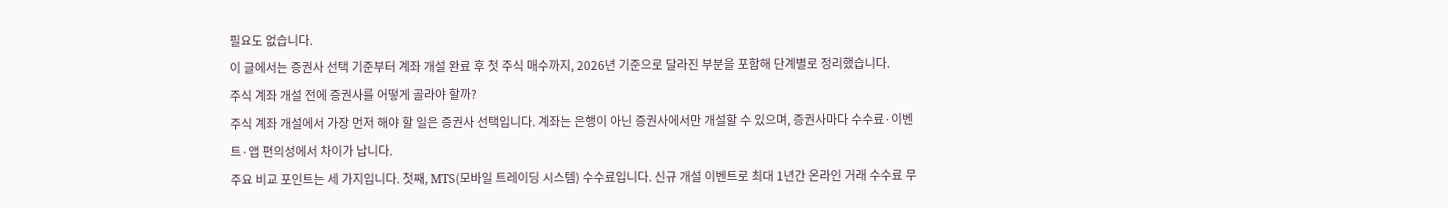필요도 없습니다.
이 글에서는 증권사 선택 기준부터 계좌 개설 완료 후 첫 주식 매수까지, 2026년 기준으로 달라진 부분을 포함해 단계별로 정리했습니다.
주식 계좌 개설 전에 증권사를 어떻게 골라야 할까?
주식 계좌 개설에서 가장 먼저 해야 할 일은 증권사 선택입니다. 계좌는 은행이 아닌 증권사에서만 개설할 수 있으며, 증권사마다 수수료·이벤트·앱 편의성에서 차이가 납니다.
주요 비교 포인트는 세 가지입니다. 첫째, MTS(모바일 트레이딩 시스템) 수수료입니다. 신규 개설 이벤트로 최대 1년간 온라인 거래 수수료 무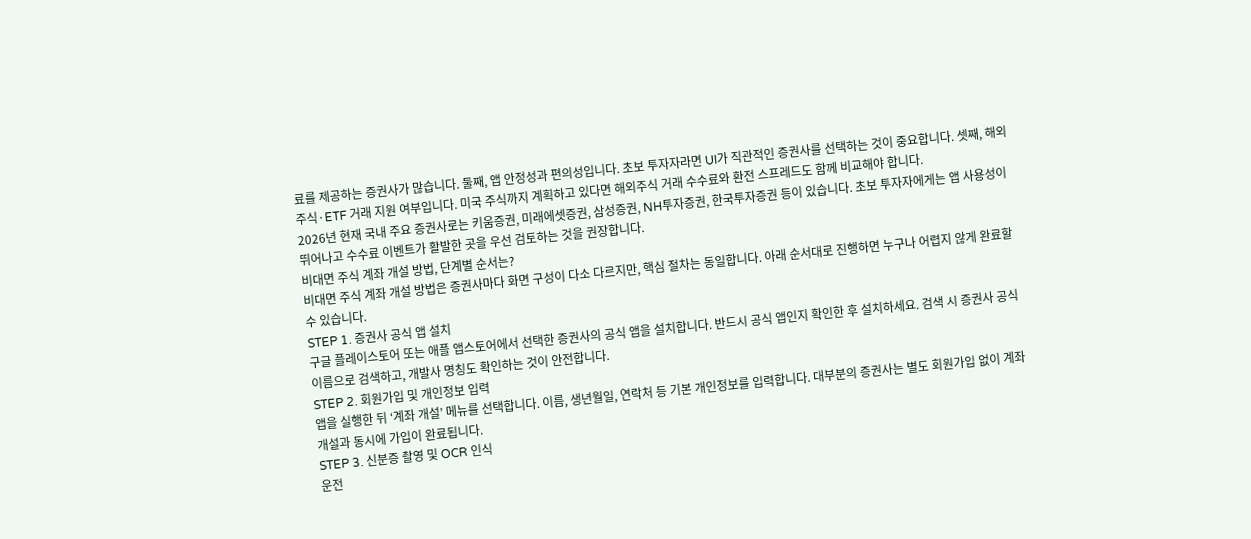료를 제공하는 증권사가 많습니다. 둘째, 앱 안정성과 편의성입니다. 초보 투자자라면 UI가 직관적인 증권사를 선택하는 것이 중요합니다. 셋째, 해외주식·ETF 거래 지원 여부입니다. 미국 주식까지 계획하고 있다면 해외주식 거래 수수료와 환전 스프레드도 함께 비교해야 합니다.
2026년 현재 국내 주요 증권사로는 키움증권, 미래에셋증권, 삼성증권, NH투자증권, 한국투자증권 등이 있습니다. 초보 투자자에게는 앱 사용성이 뛰어나고 수수료 이벤트가 활발한 곳을 우선 검토하는 것을 권장합니다.
비대면 주식 계좌 개설 방법, 단계별 순서는?
비대면 주식 계좌 개설 방법은 증권사마다 화면 구성이 다소 다르지만, 핵심 절차는 동일합니다. 아래 순서대로 진행하면 누구나 어렵지 않게 완료할 수 있습니다.
STEP 1. 증권사 공식 앱 설치
구글 플레이스토어 또는 애플 앱스토어에서 선택한 증권사의 공식 앱을 설치합니다. 반드시 공식 앱인지 확인한 후 설치하세요. 검색 시 증권사 공식 이름으로 검색하고, 개발사 명칭도 확인하는 것이 안전합니다.
STEP 2. 회원가입 및 개인정보 입력
앱을 실행한 뒤 ‘계좌 개설’ 메뉴를 선택합니다. 이름, 생년월일, 연락처 등 기본 개인정보를 입력합니다. 대부분의 증권사는 별도 회원가입 없이 계좌 개설과 동시에 가입이 완료됩니다.
STEP 3. 신분증 촬영 및 OCR 인식
운전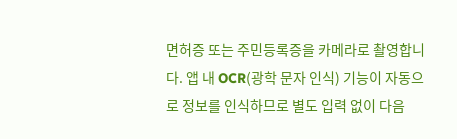면허증 또는 주민등록증을 카메라로 촬영합니다. 앱 내 OCR(광학 문자 인식) 기능이 자동으로 정보를 인식하므로 별도 입력 없이 다음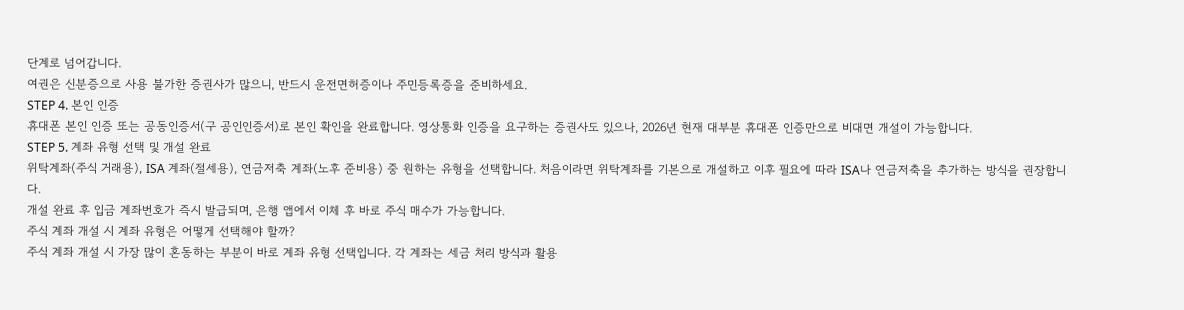단계로 넘어갑니다.
여권은 신분증으로 사용 불가한 증권사가 많으니, 반드시 운전면허증이나 주민등록증을 준비하세요.
STEP 4. 본인 인증
휴대폰 본인 인증 또는 공동인증서(구 공인인증서)로 본인 확인을 완료합니다. 영상통화 인증을 요구하는 증권사도 있으나, 2026년 현재 대부분 휴대폰 인증만으로 비대면 개설이 가능합니다.
STEP 5. 계좌 유형 선택 및 개설 완료
위탁계좌(주식 거래용), ISA 계좌(절세용), 연금저축 계좌(노후 준비용) 중 원하는 유형을 선택합니다. 처음이라면 위탁계좌를 기본으로 개설하고 이후 필요에 따라 ISA나 연금저축을 추가하는 방식을 권장합니다.
개설 완료 후 입금 계좌번호가 즉시 발급되며, 은행 앱에서 이체 후 바로 주식 매수가 가능합니다.
주식 계좌 개설 시 계좌 유형은 어떻게 선택해야 할까?
주식 계좌 개설 시 가장 많이 혼동하는 부분이 바로 계좌 유형 선택입니다. 각 계좌는 세금 처리 방식과 활용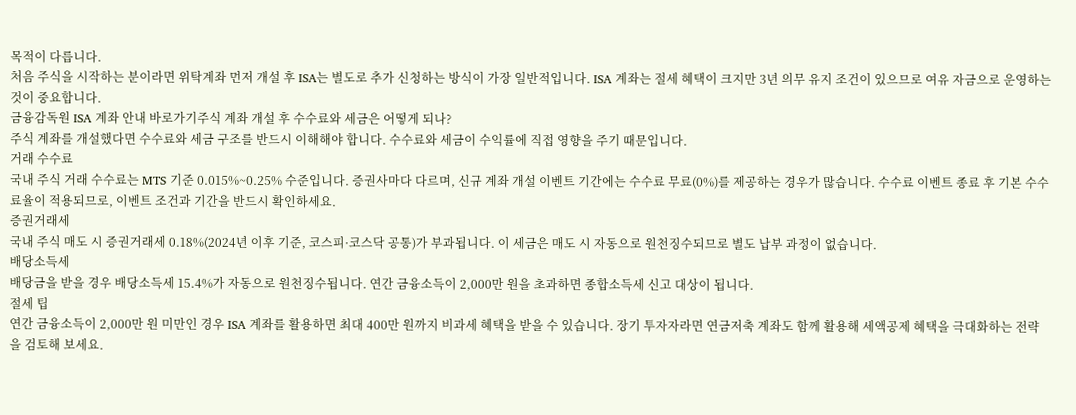목적이 다릅니다.
처음 주식을 시작하는 분이라면 위탁계좌 먼저 개설 후 ISA는 별도로 추가 신청하는 방식이 가장 일반적입니다. ISA 계좌는 절세 혜택이 크지만 3년 의무 유지 조건이 있으므로 여유 자금으로 운영하는 것이 중요합니다.
금융감독원 ISA 계좌 안내 바로가기주식 계좌 개설 후 수수료와 세금은 어떻게 되나?
주식 계좌를 개설했다면 수수료와 세금 구조를 반드시 이해해야 합니다. 수수료와 세금이 수익률에 직접 영향을 주기 때문입니다.
거래 수수료
국내 주식 거래 수수료는 MTS 기준 0.015%~0.25% 수준입니다. 증권사마다 다르며, 신규 계좌 개설 이벤트 기간에는 수수료 무료(0%)를 제공하는 경우가 많습니다. 수수료 이벤트 종료 후 기본 수수료율이 적용되므로, 이벤트 조건과 기간을 반드시 확인하세요.
증권거래세
국내 주식 매도 시 증권거래세 0.18%(2024년 이후 기준, 코스피·코스닥 공통)가 부과됩니다. 이 세금은 매도 시 자동으로 원천징수되므로 별도 납부 과정이 없습니다.
배당소득세
배당금을 받을 경우 배당소득세 15.4%가 자동으로 원천징수됩니다. 연간 금융소득이 2,000만 원을 초과하면 종합소득세 신고 대상이 됩니다.
절세 팁
연간 금융소득이 2,000만 원 미만인 경우 ISA 계좌를 활용하면 최대 400만 원까지 비과세 혜택을 받을 수 있습니다. 장기 투자자라면 연금저축 계좌도 함께 활용해 세액공제 혜택을 극대화하는 전략을 검토해 보세요.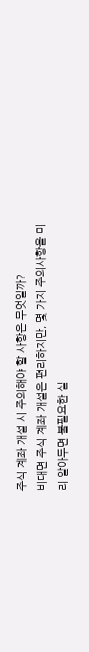주식 계좌 개설 시 주의해야 할 사항은 무엇일까?
비대면 주식 계좌 개설은 편리하지만, 몇 가지 주의사항을 미리 알아두면 불필요한 실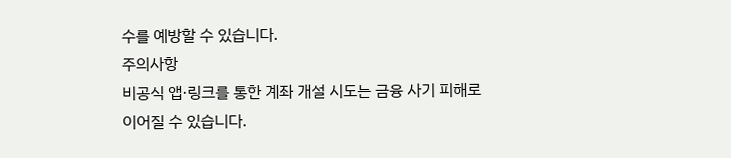수를 예방할 수 있습니다.
주의사항
비공식 앱·링크를 통한 계좌 개설 시도는 금융 사기 피해로 이어질 수 있습니다.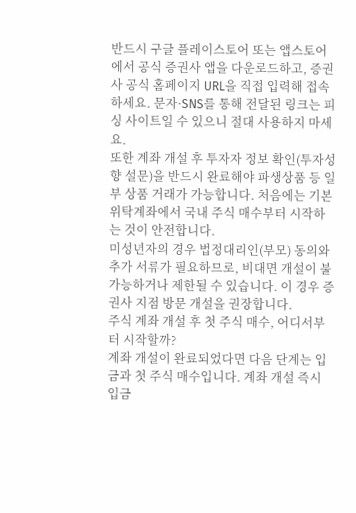반드시 구글 플레이스토어 또는 앱스토어에서 공식 증권사 앱을 다운로드하고, 증권사 공식 홈페이지 URL을 직접 입력해 접속하세요. 문자·SNS를 통해 전달된 링크는 피싱 사이트일 수 있으니 절대 사용하지 마세요.
또한 계좌 개설 후 투자자 정보 확인(투자성향 설문)을 반드시 완료해야 파생상품 등 일부 상품 거래가 가능합니다. 처음에는 기본 위탁계좌에서 국내 주식 매수부터 시작하는 것이 안전합니다.
미성년자의 경우 법정대리인(부모) 동의와 추가 서류가 필요하므로, 비대면 개설이 불가능하거나 제한될 수 있습니다. 이 경우 증권사 지점 방문 개설을 권장합니다.
주식 계좌 개설 후 첫 주식 매수, 어디서부터 시작할까?
계좌 개설이 완료되었다면 다음 단계는 입금과 첫 주식 매수입니다. 계좌 개설 즉시 입금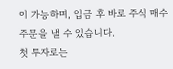이 가능하며, 입금 후 바로 주식 매수 주문을 낼 수 있습니다.
첫 투자로는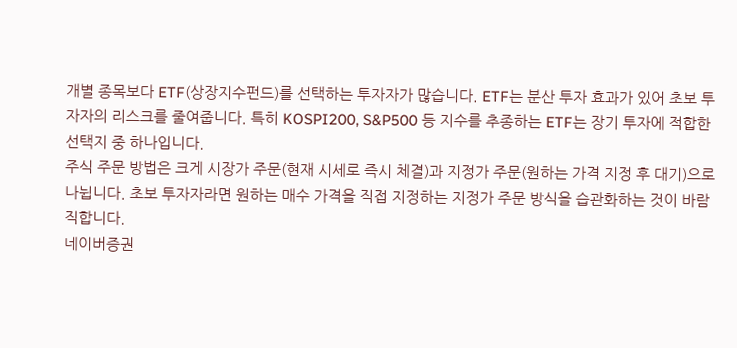개별 종목보다 ETF(상장지수펀드)를 선택하는 투자자가 많습니다. ETF는 분산 투자 효과가 있어 초보 투자자의 리스크를 줄여줍니다. 특히 KOSPI200, S&P500 등 지수를 추종하는 ETF는 장기 투자에 적합한 선택지 중 하나입니다.
주식 주문 방법은 크게 시장가 주문(현재 시세로 즉시 체결)과 지정가 주문(원하는 가격 지정 후 대기)으로 나뉩니다. 초보 투자자라면 원하는 매수 가격을 직접 지정하는 지정가 주문 방식을 습관화하는 것이 바람직합니다.
네이버증권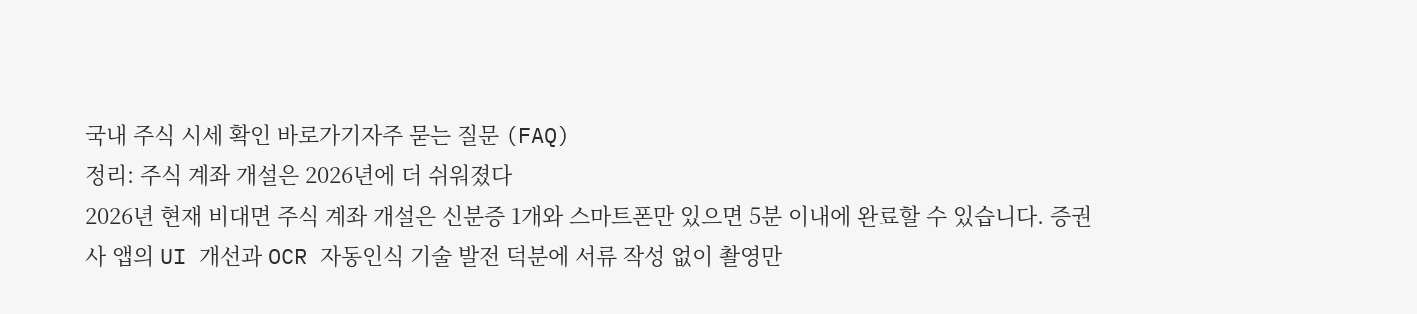국내 주식 시세 확인 바로가기자주 묻는 질문 (FAQ)
정리: 주식 계좌 개설은 2026년에 더 쉬워졌다
2026년 현재 비대면 주식 계좌 개설은 신분증 1개와 스마트폰만 있으면 5분 이내에 완료할 수 있습니다. 증권사 앱의 UI 개선과 OCR 자동인식 기술 발전 덕분에 서류 작성 없이 촬영만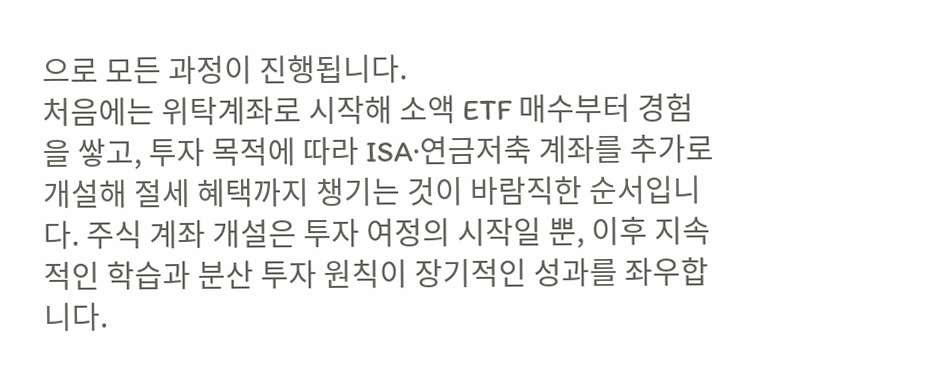으로 모든 과정이 진행됩니다.
처음에는 위탁계좌로 시작해 소액 ETF 매수부터 경험을 쌓고, 투자 목적에 따라 ISA·연금저축 계좌를 추가로 개설해 절세 혜택까지 챙기는 것이 바람직한 순서입니다. 주식 계좌 개설은 투자 여정의 시작일 뿐, 이후 지속적인 학습과 분산 투자 원칙이 장기적인 성과를 좌우합니다.